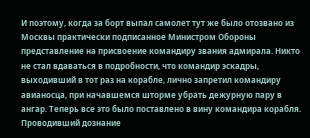И поэтому, когда за борт выпал самолет тут же было отозвано из Москвы практически подписанное Министром Обороны представление на присвоение командиру звания адмирала. Никто не стал вдаваться в подробности, что командир эскадры, выходивший в тот раз на корабле, лично запретил командиру авианосца, при начавшемся шторме убрать дежурную пару в ангар. Теперь все это было поставлено в вину командира корабля. Проводивший дознание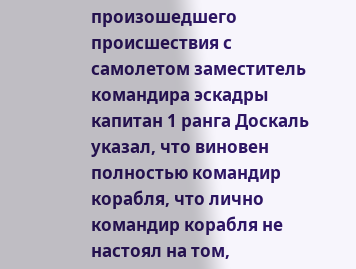произошедшего происшествия с самолетом заместитель командира эскадры капитан 1 ранга Доскаль указал, что виновен полностью командир корабля, что лично командир корабля не настоял на том,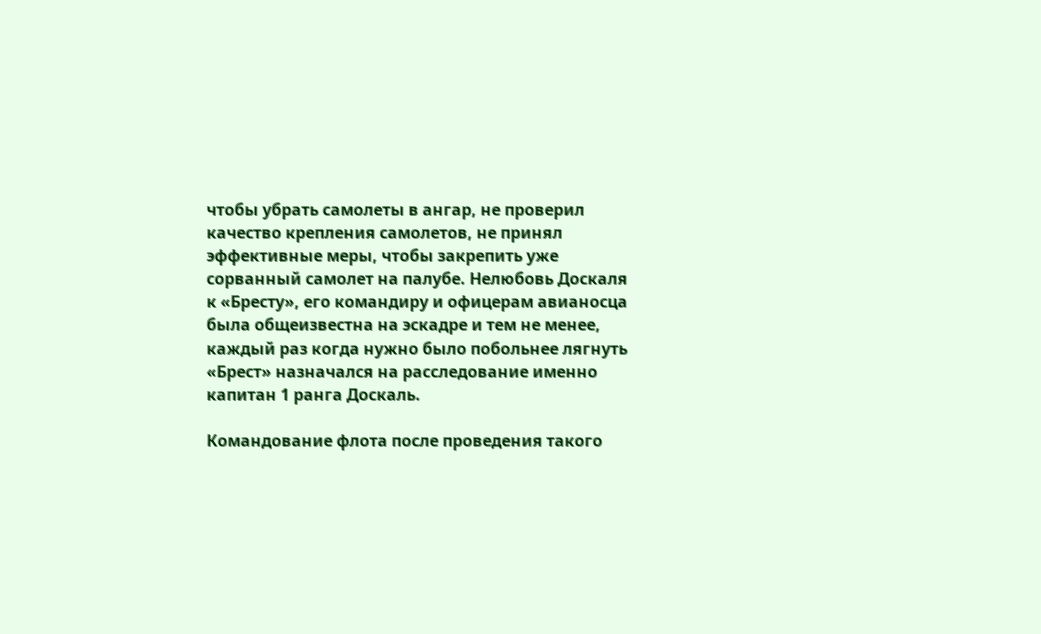чтобы убрать самолеты в ангар, не проверил качество крепления самолетов, не принял эффективные меры, чтобы закрепить уже сорванный самолет на палубе. Нелюбовь Доскаля к «Бресту», его командиру и офицерам авианосца была общеизвестна на эскадре и тем не менее, каждый раз когда нужно было побольнее лягнуть «Брест» назначался на расследование именно капитан 1 ранга Доскаль.

Командование флота после проведения такого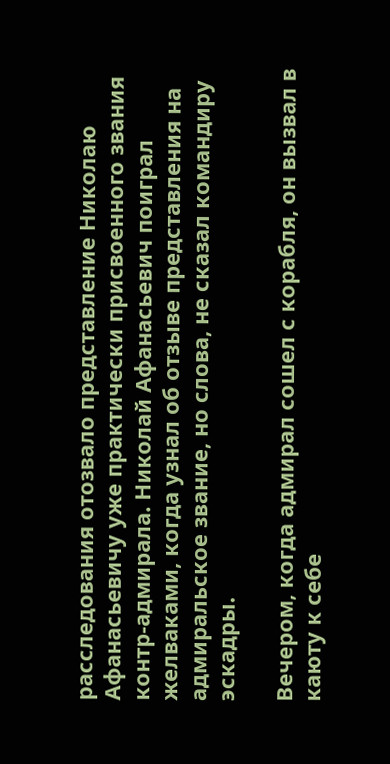расследования отозвало представление Николаю Афанасьевичу уже практически присвоенного звания контр-адмирала. Николай Афанасьевич поиграл желваками, когда узнал об отзыве представления на адмиральское звание, но слова, не сказал командиру эскадры.

Вечером, когда адмирал сошел с корабля, он вызвал в каюту к себе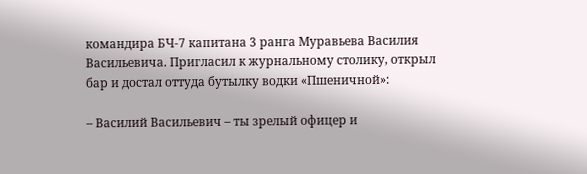командира БЧ-7 капитана 3 ранга Муравьева Василия Васильевича. Пригласил к журнальному столику, открыл бар и достал оттуда бутылку водки «Пшеничной»:

– Василий Васильевич – ты зрелый офицер и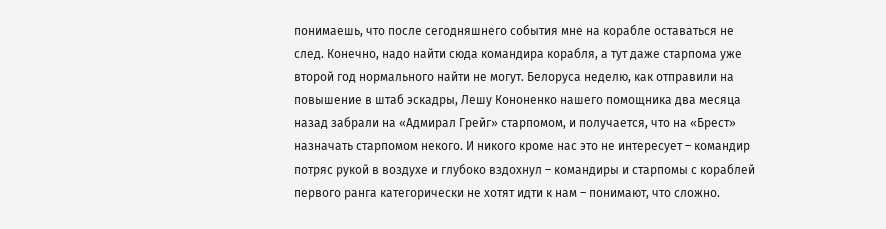понимаешь, что после сегодняшнего события мне на корабле оставаться не след. Конечно, надо найти сюда командира корабля, а тут даже старпома уже второй год нормального найти не могут. Белоруса неделю, как отправили на повышение в штаб эскадры, Лешу Кононенко нашего помощника два месяца назад забрали на «Адмирал Грейг» старпомом, и получается, что на «Брест» назначать старпомом некого. И никого кроме нас это не интересует – командир потряс рукой в воздухе и глубоко вздохнул – командиры и старпомы с кораблей первого ранга категорически не хотят идти к нам – понимают, что сложно.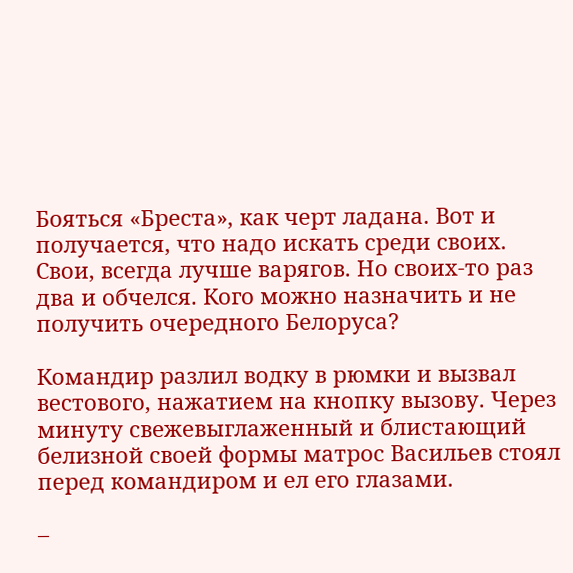Бояться «Бреста», как черт ладана. Вот и получается, что надо искать среди своих. Свои, всегда лучше варягов. Но своих-то раз два и обчелся. Кого можно назначить и не получить очередного Белоруса?

Командир разлил водку в рюмки и вызвал вестового, нажатием на кнопку вызову. Через минуту свежевыглаженный и блистающий белизной своей формы матрос Васильев стоял перед командиром и ел его глазами.

–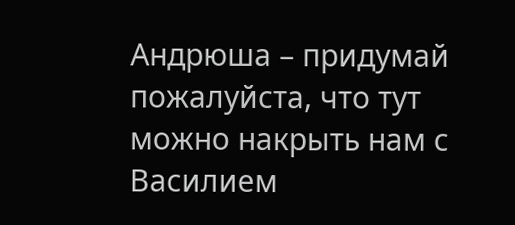Андрюша – придумай пожалуйста, что тут можно накрыть нам с Василием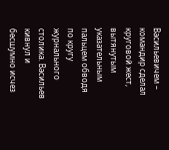Васильевичем – командир сделал круговой жест, вытянутым указательным пальцем обводя по кругу журнального столика. Васильев кивнул и бесшумно исчез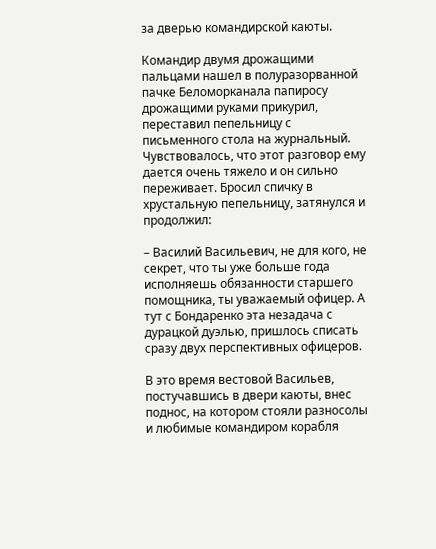за дверью командирской каюты.

Командир двумя дрожащими пальцами нашел в полуразорванной пачке Беломорканала папиросу дрожащими руками прикурил, переставил пепельницу с письменного стола на журнальный. Чувствовалось, что этот разговор ему дается очень тяжело и он сильно переживает. Бросил спичку в хрустальную пепельницу, затянулся и продолжил:

– Василий Васильевич, не для кого, не секрет, что ты уже больше года исполняешь обязанности старшего помощника, ты уважаемый офицер. А тут с Бондаренко эта незадача с дурацкой дуэлью, пришлось списать сразу двух перспективных офицеров.

В это время вестовой Васильев, постучавшись в двери каюты, внес поднос, на котором стояли разносолы и любимые командиром корабля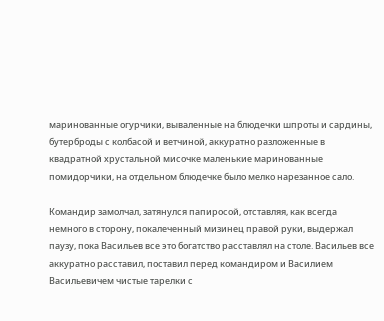маринованные огурчики, вываленные на блюдечки шпроты и сардины, бутерброды с колбасой и ветчиной, аккуратно разложенные в квадратной хрустальной мисочке маленькие маринованные помидорчики, на отдельном блюдечке было мелко нарезанное сало.

Командир замолчал, затянулся папиросой, отставляя, как всегда немного в сторону, покалеченный мизинец правой руки, выдержал паузу, пока Васильев все это богатство расставлял на столе. Васильев все аккуратно расставил, поставил перед командиром и Василием Васильевичем чистые тарелки с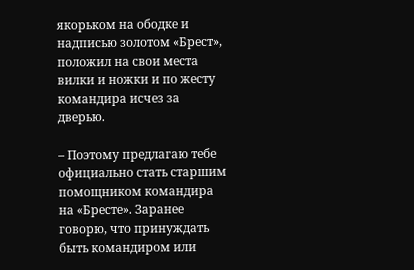якорьком на ободке и надписью золотом «Брест», положил на свои места вилки и ножки и по жесту командира исчез за дверью.

– Поэтому предлагаю тебе официально стать старшим помощником командира на «Бресте». Заранее говорю, что принуждать быть командиром или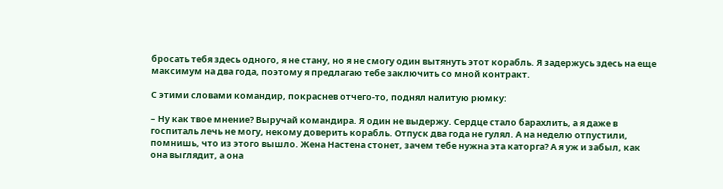бросать тебя здесь одного, я не стану, но я не смогу один вытянуть этот корабль. Я задержусь здесь на еще максимум на два года, поэтому я предлагаю тебе заключить со мной контракт.

С этими словами командир, покраснев отчего-то, поднял налитую рюмку:

– Ну как твое мнение? Выручай командира. Я один не выдержу. Сердце стало барахлить, а я даже в госпиталь лечь не могу, некому доверить корабль. Отпуск два года не гулял. А на неделю отпустили, помнишь, что из этого вышло. Жена Настена стонет, зачем тебе нужна эта каторга? А я уж и забыл, как она выглядит, а она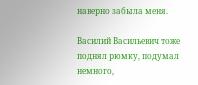наверно забыла меня.

Василий Васильевич тоже поднял рюмку, подумал немного,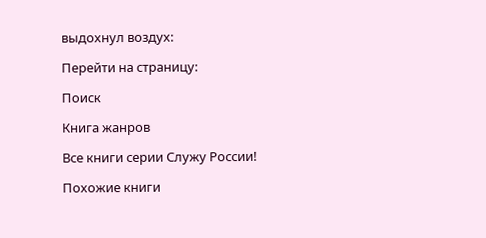выдохнул воздух:

Перейти на страницу:

Поиск

Книга жанров

Все книги серии Служу России!

Похожие книги